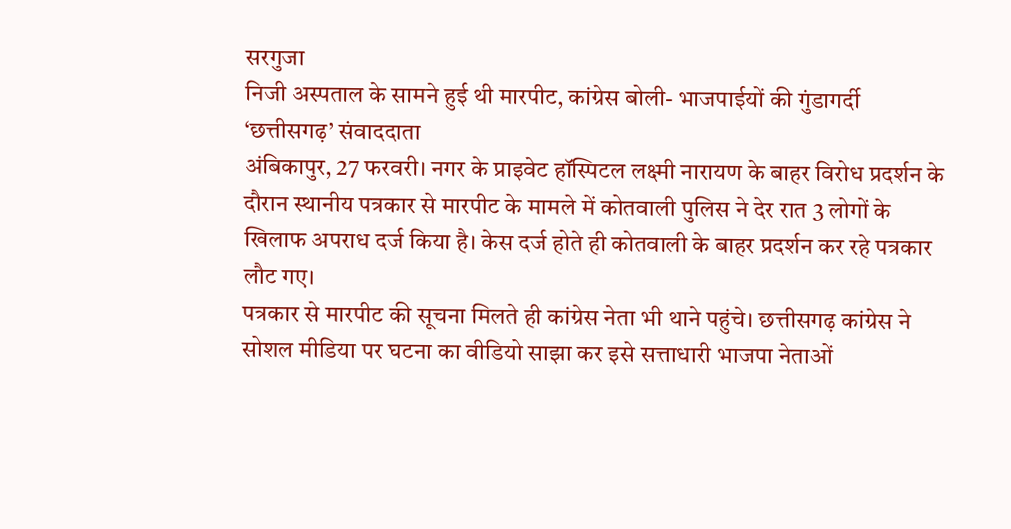सरगुजा
निजी अस्पताल के सामने हुई थी मारपीट, कांग्रेस बोली- भाजपाईयों की गुंडागर्दी
‘छत्तीसगढ़’ संवाददाता
अंबिकापुर, 27 फरवरी। नगर के प्राइवेट हॉस्पिटल लक्ष्मी नारायण के बाहर विरोध प्रदर्शन के दौरान स्थानीय पत्रकार से मारपीट के मामले में कोतवाली पुलिस ने देर रात 3 लोगों के खिलाफ अपराध दर्ज किया है। केस दर्ज होते ही कोतवाली के बाहर प्रदर्शन कर रहे पत्रकार लौट गए।
पत्रकार से मारपीट की सूचना मिलते ही कांग्रेस नेता भी थाने पहुंचे। छत्तीसगढ़ कांग्रेस ने सोशल मीडिया पर घटना का वीडियो साझा कर इसे सत्ताधारी भाजपा नेताओं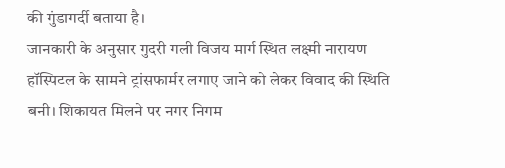की गुंडागर्दी बताया है।
जानकारी के अनुसार गुदरी गली विजय मार्ग स्थित लक्ष्मी नारायण हॉस्पिटल के सामने ट्रांसफार्मर लगाए जाने को लेकर विवाद की स्थिति बनी। शिकायत मिलने पर नगर निगम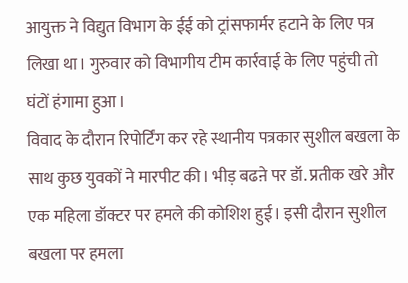आयुक्त ने विद्युत विभाग के ईई को ट्रांसफार्मर हटाने के लिए पत्र लिखा था। गुरुवार को विभागीय टीम कार्रवाई के लिए पहुंची तो घंटों हंगामा हुआ।
विवाद के दौरान रिपोर्टिंग कर रहे स्थानीय पत्रकार सुशील बखला के साथ कुछ युवकों ने मारपीट की। भीड़ बढऩे पर डॉ. प्रतीक खरे और एक महिला डॉक्टर पर हमले की कोशिश हुई। इसी दौरान सुशील बखला पर हमला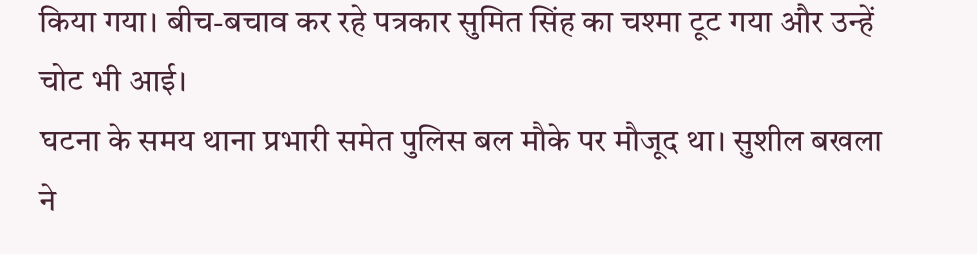किया गया। बीच-बचाव कर रहे पत्रकार सुमित सिंह का चश्मा टूट गया और उन्हें चोट भी आई।
घटना के समय थाना प्रभारी समेत पुलिस बल मौके पर मौजूद था। सुशील बखला ने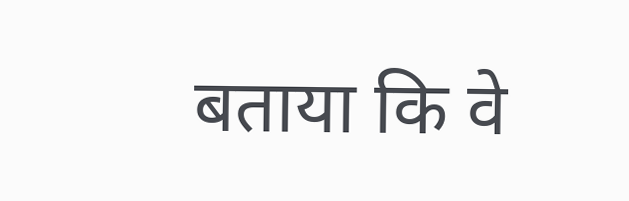बताया कि वे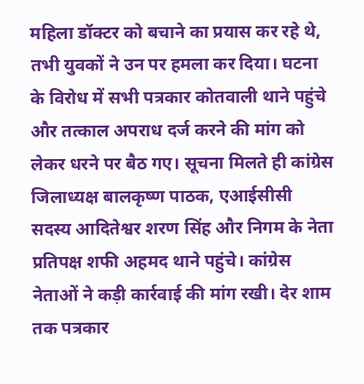महिला डॉक्टर को बचाने का प्रयास कर रहे थे, तभी युवकों ने उन पर हमला कर दिया। घटना के विरोध में सभी पत्रकार कोतवाली थाने पहुंचे और तत्काल अपराध दर्ज करने की मांग को लेकर धरने पर बैठ गए। सूचना मिलते ही कांग्रेस जिलाध्यक्ष बालकृष्ण पाठक, एआईसीसी सदस्य आदितेश्वर शरण सिंह और निगम के नेता प्रतिपक्ष शफी अहमद थाने पहुंचे। कांग्रेस नेताओं ने कड़ी कार्रवाई की मांग रखी। देर शाम तक पत्रकार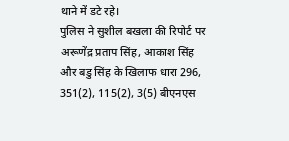थाने में डटे रहे।
पुलिस ने सुशील बखला की रिपोर्ट पर अरूणेंद्र प्रताप सिंह, आकाश सिंह और बडु सिंह के खिलाफ धारा 296, 351(2), 115(2), 3(5) बीएनएस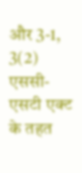और 3-1, 3(2) एससी-एसटी एक्ट के तहत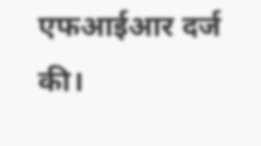एफआईआर दर्ज की।